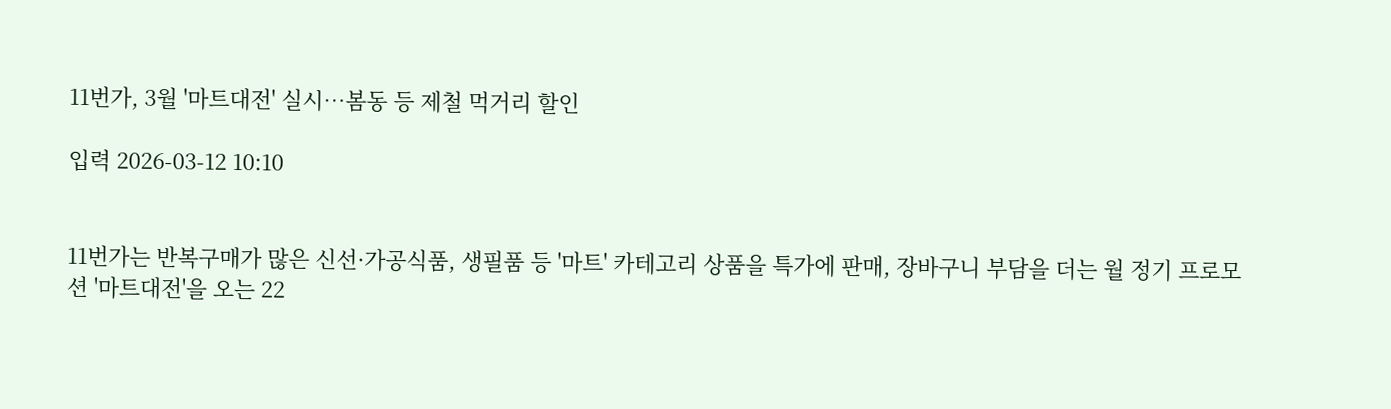11번가, 3월 '마트대전' 실시…봄동 등 제철 먹거리 할인

입력 2026-03-12 10:10


11번가는 반복구매가 많은 신선·가공식품, 생필품 등 '마트' 카테고리 상품을 특가에 판매, 장바구니 부담을 더는 월 정기 프로모션 '마트대전'을 오는 22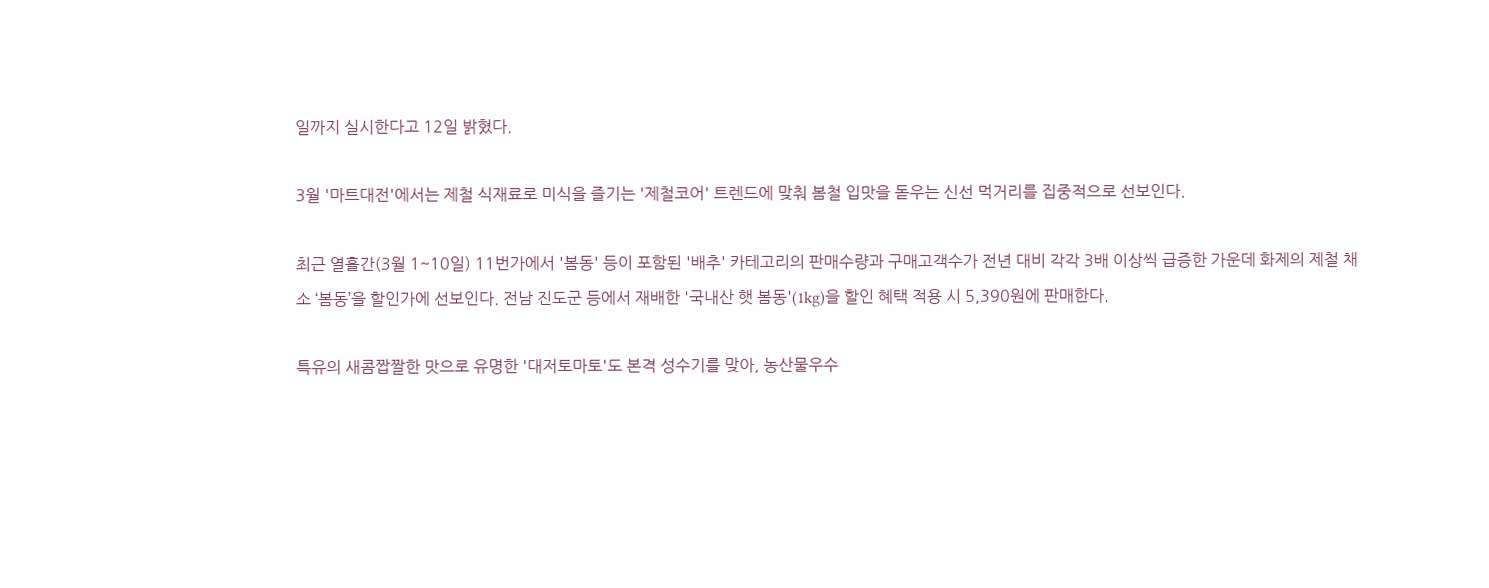일까지 실시한다고 12일 밝혔다.

3월 '마트대전'에서는 제철 식재료로 미식을 즐기는 '제철코어' 트렌드에 맞춰 봄철 입맛을 돋우는 신선 먹거리를 집중적으로 선보인다.

최근 열흘간(3월 1~10일) 11번가에서 '봄동' 등이 포함된 '배추' 카테고리의 판매수량과 구매고객수가 전년 대비 각각 3배 이상씩 급증한 가운데 화제의 제철 채소 ‘봄동’을 할인가에 선보인다. 전남 진도군 등에서 재배한 '국내산 햇 봄동'(1kg)을 할인 혜택 적용 시 5,390원에 판매한다.

특유의 새콤짭짤한 맛으로 유명한 '대저토마토'도 본격 성수기를 맞아, 농산물우수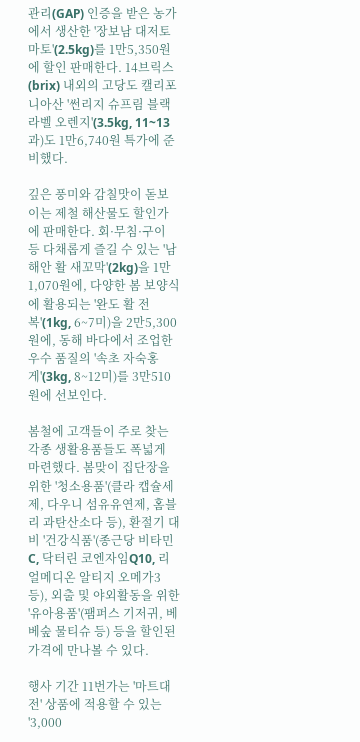관리(GAP) 인증을 받은 농가에서 생산한 '장보남 대저토마토'(2.5kg)를 1만5,350원에 할인 판매한다. 14브릭스(brix) 내외의 고당도 캘리포니아산 '썬리지 슈프림 블랙라벨 오렌지'(3.5kg, 11~13과)도 1만6,740원 특가에 준비했다.

깊은 풍미와 감칠맛이 돋보이는 제철 해산물도 할인가에 판매한다. 회·무침·구이 등 다채롭게 즐길 수 있는 '남해안 활 새꼬막'(2kg)을 1만1,070원에, 다양한 봄 보양식에 활용되는 '완도 활 전복'(1kg, 6~7미)을 2만5,300원에, 동해 바다에서 조업한 우수 품질의 '속초 자숙홍게'(3kg, 8~12미)를 3만510원에 선보인다.

봄철에 고객들이 주로 찾는 각종 생활용품들도 폭넓게 마련했다. 봄맞이 집단장을 위한 '청소용품'(클라 캡슐세제, 다우니 섬유유연제, 홈블리 과탄산소다 등), 환절기 대비 '건강식품'(종근당 비타민C, 닥터린 코엔자임Q10, 리얼메디온 알티지 오메가3 등), 외출 및 야외활동을 위한 '유아용품'(팸퍼스 기저귀, 베베숲 물티슈 등) 등을 할인된 가격에 만나볼 수 있다.

행사 기간 11번가는 '마트대전' 상품에 적용할 수 있는 '3,000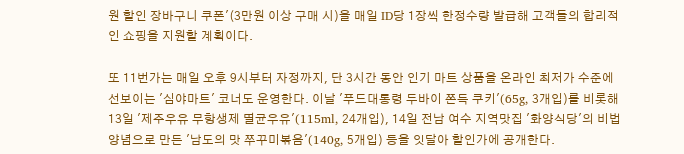원 할인 장바구니 쿠폰'(3만원 이상 구매 시)을 매일 ID당 1장씩 한정수량 발급해 고객들의 합리적인 쇼핑을 지원할 계획이다.

또 11번가는 매일 오후 9시부터 자정까지, 단 3시간 동안 인기 마트 상품을 온라인 최저가 수준에 선보이는 '심야마트' 코너도 운영한다. 이날 '푸드대통령 두바이 쫀득 쿠키'(65g, 3개입)를 비롯해 13일 '제주우유 무항생제 멸균우유'(115ml, 24개입), 14일 전남 여수 지역맛집 '화양식당'의 비법 양념으로 만든 '남도의 맛 쭈꾸미볶음'(140g, 5개입) 등을 잇달아 할인가에 공개한다.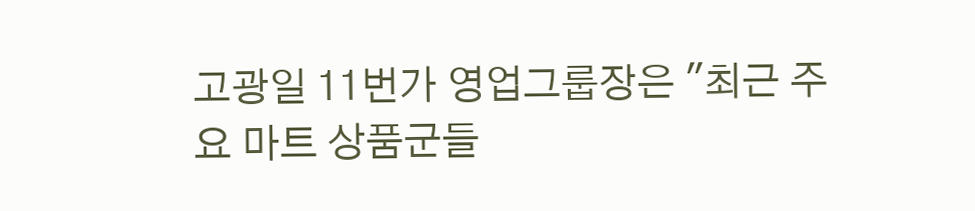고광일 11번가 영업그룹장은 "최근 주요 마트 상품군들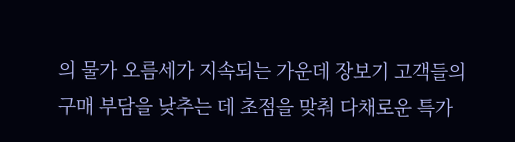의 물가 오름세가 지속되는 가운데 장보기 고객들의 구매 부담을 낮추는 데 초점을 맞춰 다채로운 특가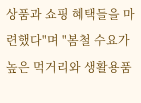상품과 쇼핑 혜택들을 마련했다"며 "봄철 수요가 높은 먹거리와 생활용품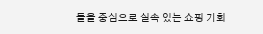들을 중심으로 실속 있는 쇼핑 기회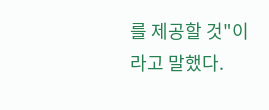를 제공할 것"이라고 말했다.